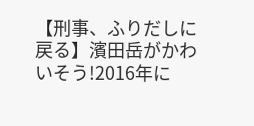【刑事、ふりだしに戻る】濱田岳がかわいそう!2016年に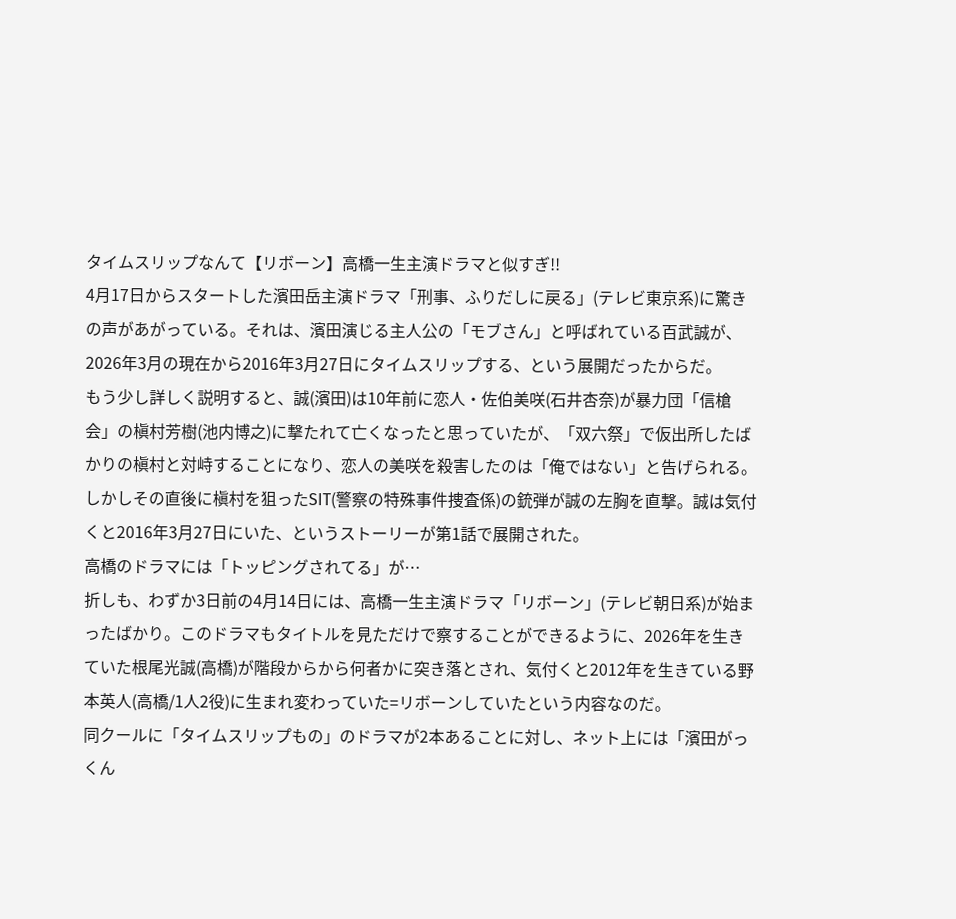タイムスリップなんて【リボーン】高橋一生主演ドラマと似すぎ!!
4月17日からスタートした濱田岳主演ドラマ「刑事、ふりだしに戻る」(テレビ東京系)に驚きの声があがっている。それは、濱田演じる主人公の「モブさん」と呼ばれている百武誠が、2026年3月の現在から2016年3月27日にタイムスリップする、という展開だったからだ。
もう少し詳しく説明すると、誠(濱田)は10年前に恋人・佐伯美咲(石井杏奈)が暴力団「信槍会」の槇村芳樹(池内博之)に撃たれて亡くなったと思っていたが、「双六祭」で仮出所したばかりの槇村と対峙することになり、恋人の美咲を殺害したのは「俺ではない」と告げられる。しかしその直後に槇村を狙ったSIT(警察の特殊事件捜査係)の銃弾が誠の左胸を直撃。誠は気付くと2016年3月27日にいた、というストーリーが第1話で展開された。
高橋のドラマには「トッピングされてる」が…
折しも、わずか3日前の4月14日には、高橋一生主演ドラマ「リボーン」(テレビ朝日系)が始まったばかり。このドラマもタイトルを見ただけで察することができるように、2026年を生きていた根尾光誠(高橋)が階段からから何者かに突き落とされ、気付くと2012年を生きている野本英人(高橋/1人2役)に生まれ変わっていた=リボーンしていたという内容なのだ。
同クールに「タイムスリップもの」のドラマが2本あることに対し、ネット上には「濱田がっくん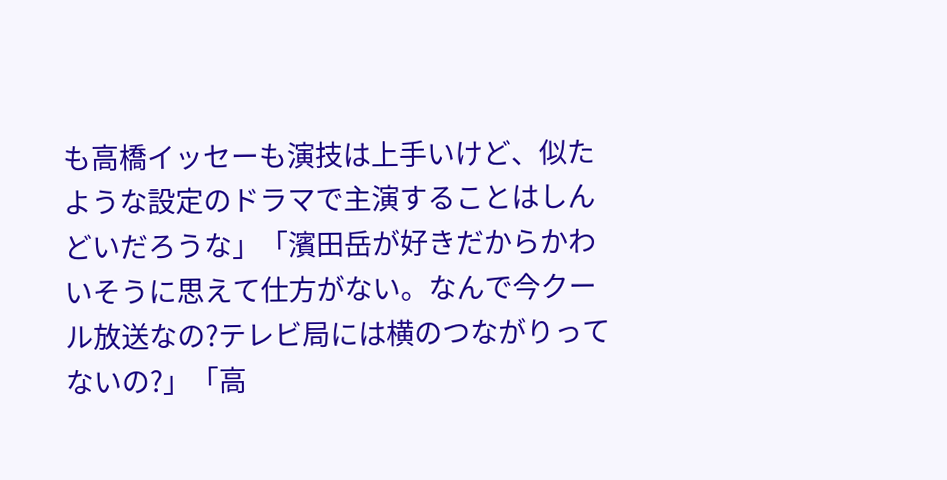も高橋イッセーも演技は上手いけど、似たような設定のドラマで主演することはしんどいだろうな」「濱田岳が好きだからかわいそうに思えて仕方がない。なんで今クール放送なの?テレビ局には横のつながりってないの?」「高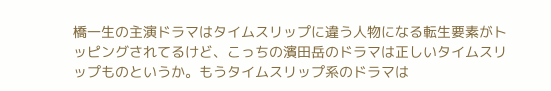橋一生の主演ドラマはタイムスリップに違う人物になる転生要素がトッピングされてるけど、こっちの濱田岳のドラマは正しいタイムスリップものというか。もうタイムスリップ系のドラマは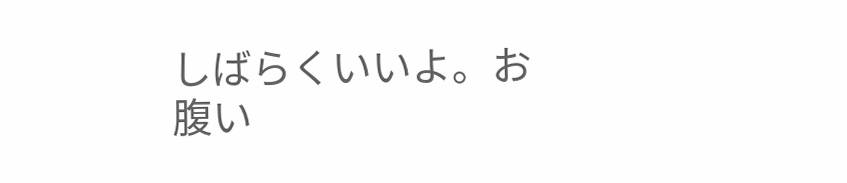しばらくいいよ。お腹い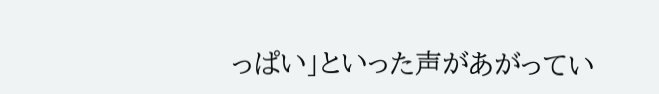っぱい」といった声があがってい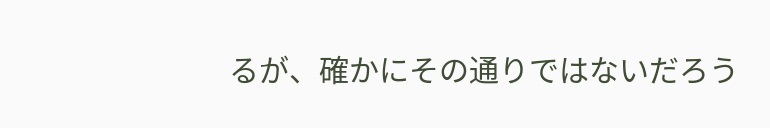るが、確かにその通りではないだろう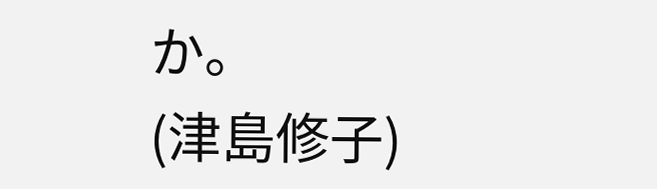か。
(津島修子)